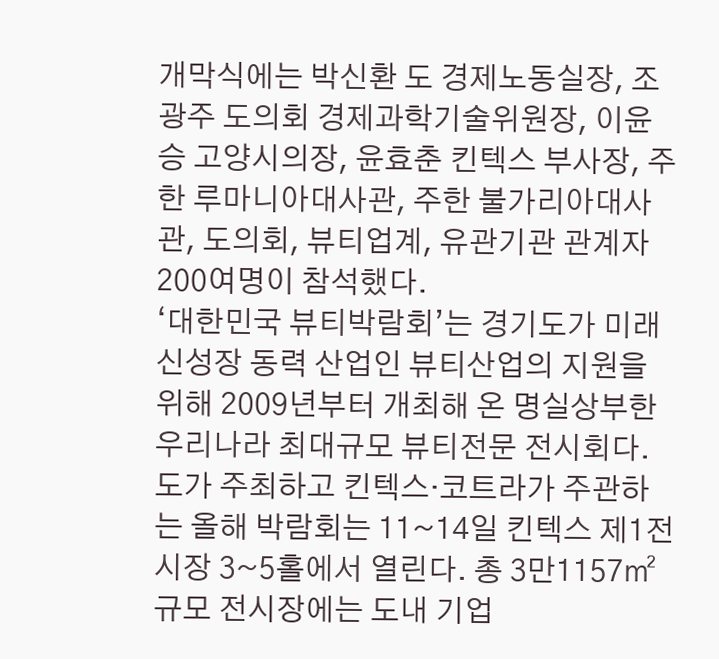개막식에는 박신환 도 경제노동실장, 조광주 도의회 경제과학기술위원장, 이윤승 고양시의장, 윤효춘 킨텍스 부사장, 주한 루마니아대사관, 주한 불가리아대사관, 도의회, 뷰티업계, 유관기관 관계자 200여명이 참석했다.
‘대한민국 뷰티박람회’는 경기도가 미래 신성장 동력 산업인 뷰티산업의 지원을 위해 2009년부터 개최해 온 명실상부한 우리나라 최대규모 뷰티전문 전시회다.
도가 주최하고 킨텍스·코트라가 주관하는 올해 박람회는 11~14일 킨텍스 제1전시장 3~5홀에서 열린다. 총 3만1157㎡규모 전시장에는 도내 기업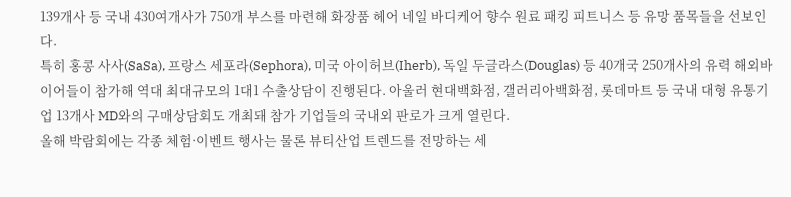139개사 등 국내 430여개사가 750개 부스를 마련해 화장품 헤어 네일 바디케어 향수 원료 패킹 피트니스 등 유망 품목들을 선보인다.
특히 홍콩 사사(SaSa), 프랑스 세포라(Sephora), 미국 아이허브(Iherb), 독일 두글라스(Douglas) 등 40개국 250개사의 유력 해외바이어들이 참가해 역대 최대규모의 1대1 수출상담이 진행된다. 아울러 현대백화점, 갤러리아백화점, 롯데마트 등 국내 대형 유통기업 13개사 MD와의 구매상담회도 개최돼 참가 기업들의 국내외 판로가 크게 열린다.
올해 박람회에는 각종 체험·이벤트 행사는 물론 뷰티산업 트렌드를 전망하는 세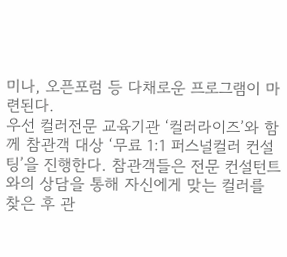미나, 오픈포럼 등 다채로운 프로그램이 마련된다.
우선 컬러전문 교육기관 ‘컬러라이즈’와 함께 참관객 대상 ‘무료 1:1 퍼스널컬러 컨설팅’을 진행한다. 참관객들은 전문 컨설턴트와의 상담을 통해 자신에게 맞는 컬러를 찾은 후 관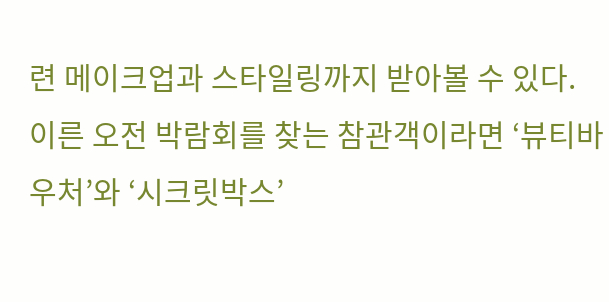련 메이크업과 스타일링까지 받아볼 수 있다.
이른 오전 박람회를 찾는 참관객이라면 ‘뷰티바우처’와 ‘시크릿박스’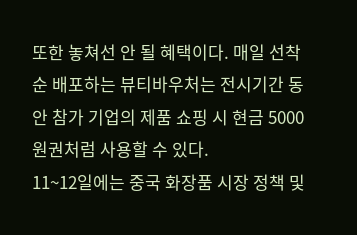또한 놓쳐선 안 될 혜택이다. 매일 선착순 배포하는 뷰티바우처는 전시기간 동안 참가 기업의 제품 쇼핑 시 현금 5000원권처럼 사용할 수 있다.
11~12일에는 중국 화장품 시장 정책 및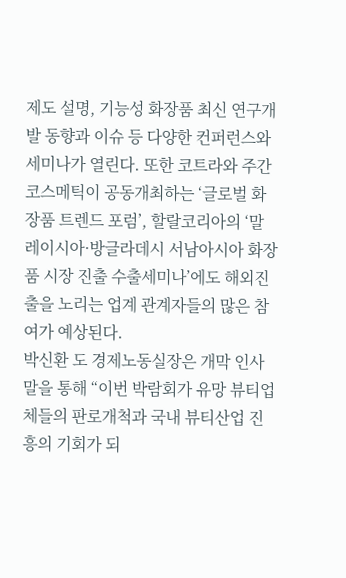제도 설명, 기능성 화장품 최신 연구개발 동향과 이슈 등 다양한 컨퍼런스와 세미나가 열린다. 또한 코트라와 주간코스메틱이 공동개최하는 ‘글로벌 화장품 트렌드 포럼’, 할랄코리아의 ‘말레이시아·방글라데시 서남아시아 화장품 시장 진출 수출세미나’에도 해외진출을 노리는 업계 관계자들의 많은 참여가 예상된다.
박신환 도 경제노동실장은 개막 인사말을 통해 “이번 박람회가 유망 뷰티업체들의 판로개척과 국내 뷰티산업 진흥의 기회가 되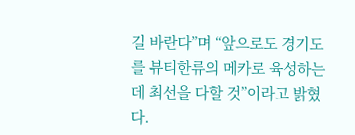길 바란다”며 “앞으로도 경기도를 뷰티한류의 메카로 육성하는데 최선을 다할 것”이라고 밝혔다.